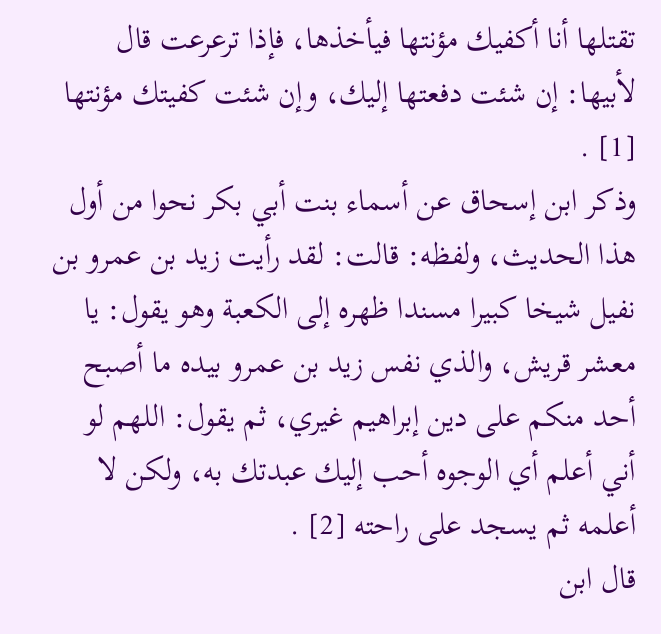تقتلها أنا أكفيك مؤنتها فيأخذها، فإذا ترعرعت قال لأبيها: إن شئت دفعتها إليك، وإن شئت كفيتك مؤنتها [1] .
وذكر ابن إسحاق عن أسماء بنت أبي بكر نحوا من أول هذا الحديث، ولفظه: قالت: لقد رأيت زيد بن عمرو بن نفيل شيخا كبيرا مسندا ظهره إلى الكعبة وهو يقول: يا معشر قريش، والذي نفس زيد بن عمرو بيده ما أصبح أحد منكم على دين إبراهيم غيري، ثم يقول: اللهم لو أني أعلم أي الوجوه أحب إليك عبدتك به، ولكن لا أعلمه ثم يسجد على راحته [2] .
قال ابن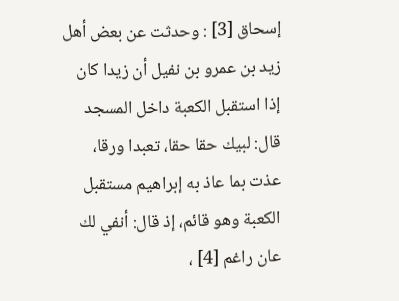إسحاق [3] : وحدثت عن بعض أهل زيد بن عمرو بن نفيل أن زيدا كان إذا استقبل الكعبة داخل المسجد قال: لبيك حقا حقا، تعبدا ورقا، عذت بما عاذ به إبراهيم مستقبل الكعبة وهو قائم، إذ قال: أنفي لك عان راغم [4] ،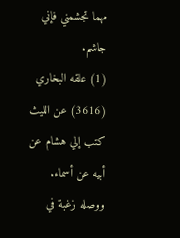مهما تجشمني فإني جاشم.
(1) علقه البخاري (3616) عن الليث كتب إلي هشام عن أبيه عن أسماء.
ووصله زغبة في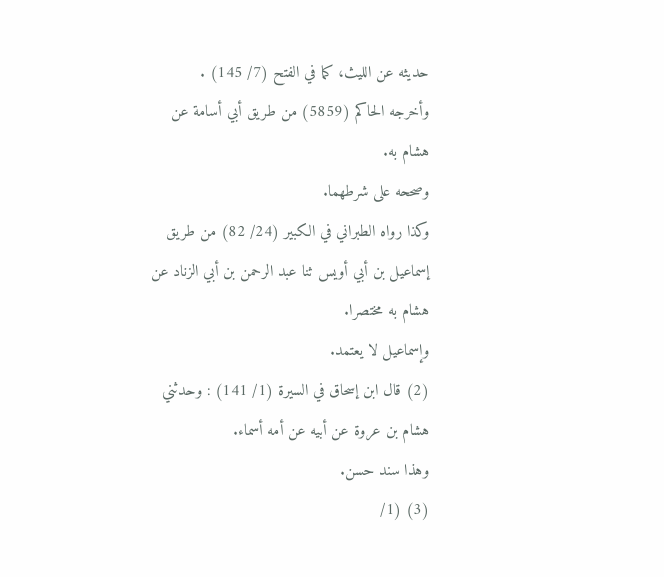حديثه عن الليث، كما في الفتح (7/ 145) .
وأخرجه الحاكم (5859) من طريق أبي أسامة عن هشام به.
وصححه على شرطهما.
وكذا رواه الطبراني في الكبير (24/ 82) من طريق إسماعيل بن أبي أويس ثنا عبد الرحمن بن أبي الزناد عن هشام به مختصرا.
وإسماعيل لا يعتمد.
(2) قال ابن إسحاق في السيرة (1/ 141) : وحدثني هشام بن عروة عن أبيه عن أمه أسماء.
وهذا سند حسن.
(3) (1/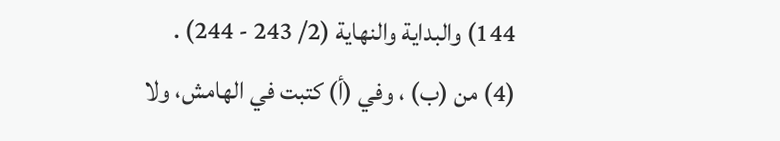144) والبداية والنهاية (2/ 243 - 244) .
(4) من (ب) ، وفي (أ) كتبت في الهامش، ولا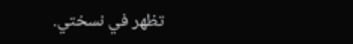تظهر في نسختي.